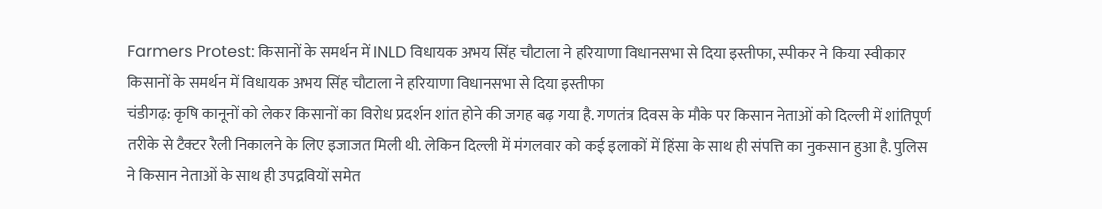Farmers Protest: किसानों के समर्थन में INLD विधायक अभय सिंह चौटाला ने हरियाणा विधानसभा से दिया इस्तीफा, स्पीकर ने किया स्वीकार
किसानों के समर्थन में विधायक अभय सिंह चौटाला ने हरियाणा विधानसभा से दिया इस्तीफा
चंडीगढ़: कृषि कानूनों को लेकर किसानों का विरोध प्रदर्शन शांत होने की जगह बढ़ गया है. गणतंत्र दिवस के मौके पर किसान नेताओं को दिल्ली में शांतिपूर्ण तरीके से टैक्टर रैली निकालने के लिए इजाजत मिली थी. लेकिन दिल्ली में मंगलवार को कई इलाकों में हिंसा के साथ ही संपत्ति का नुकसान हुआ है. पुलिस ने किसान नेताओं के साथ ही उपद्रवियों समेत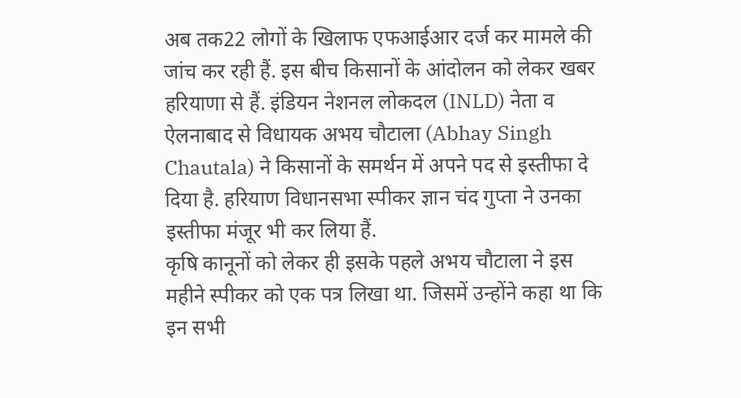अब तक22 लोगों के खिलाफ एफआईआर दर्ज कर मामले की जांच कर रही हैं. इस बीच किसानों के आंदोलन को लेकर खबर हरियाणा से हैं. इंडियन नेशनल लोकदल (INLD) नेता व ऐलनाबाद से विधायक अभय चौटाला (Abhay Singh Chautala) ने किसानों के समर्थन में अपने पद से इस्तीफा दे दिया है. हरियाण विधानसभा स्पीकर ज्ञान चंद गुप्ता ने उनका इस्तीफा मंजूर भी कर लिया हैं.
कृषि कानूनों को लेकर ही इसके पहले अभय चौटाला ने इस महीने स्पीकर को एक पत्र लिखा था. जिसमें उन्होंने कहा था कि इन सभी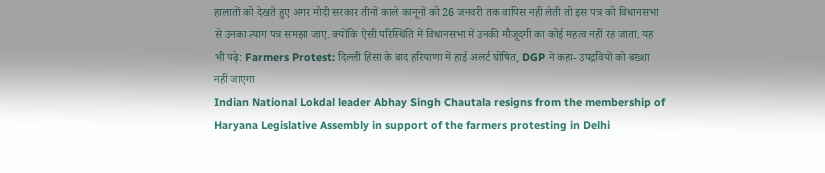हालातों को देखते हुए अगर मोदी सरकार तीनों काले कानूनों को 26 जनवरी तक वापिस नहीं लेती तो इस पत्र को विधानसभा से उनका त्याग पत्र समझा जाए. क्योंकि ऐसी परिस्थिति में विधानसभा में उनकी मौजूदगी का कोई महत्व नहीं रह जाता. यह भी पढ़े: Farmers Protest: दिल्ली हिंसा के बाद हरियाणा में हाई अलर्ट घोषित, DGP ने कहा- उपद्रवियों को बख्शा नहीं जाएगा
Indian National Lokdal leader Abhay Singh Chautala resigns from the membership of Haryana Legislative Assembly in support of the farmers protesting in Delhi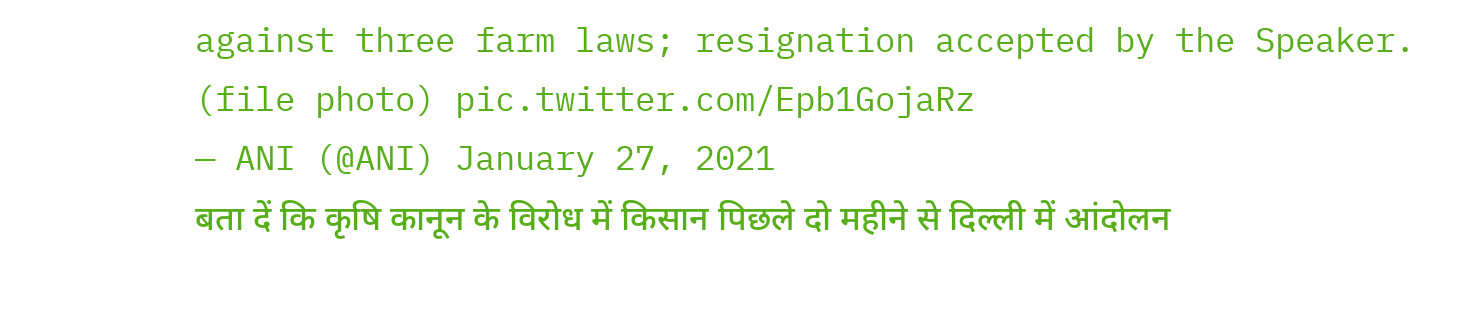against three farm laws; resignation accepted by the Speaker.
(file photo) pic.twitter.com/Epb1GojaRz
— ANI (@ANI) January 27, 2021
बता दें कि कृषि कानून के विरोध में किसान पिछले दो महीने से दिल्ली में आंदोलन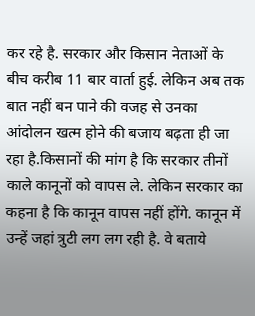कर रहे है. सरकार और किसान नेताओं के बीच करीब 11 बार वार्ता हुई. लेकिन अब तक बात नहीं बन पाने की वजह से उनका आंदोलन खत्म होने की बजाय बढ़ता ही जा रहा है.किसानों की मांग है कि सरकार तीनों काले कानूनों को वापस ले. लेकिन सरकार का कहना है कि कानून वापस नहीं होंगे. कानून में उन्हें जहां त्रुटी लग लग रही है. वे बताये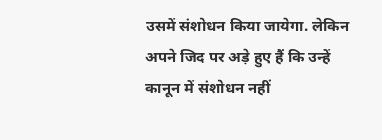उसमें संशोधन किया जायेगा. लेकिन अपने जिद पर अड़े हुए हैं कि उन्हें कानून में संशोधन नहीं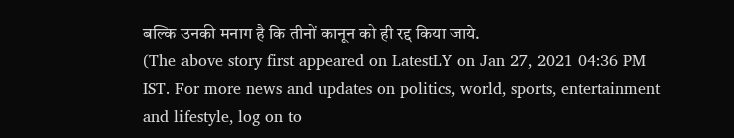बल्कि उनकी मनाग है कि तीनों कानून को ही रद्द किया जाये.
(The above story first appeared on LatestLY on Jan 27, 2021 04:36 PM IST. For more news and updates on politics, world, sports, entertainment and lifestyle, log on to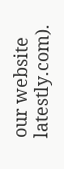our website latestly.com).